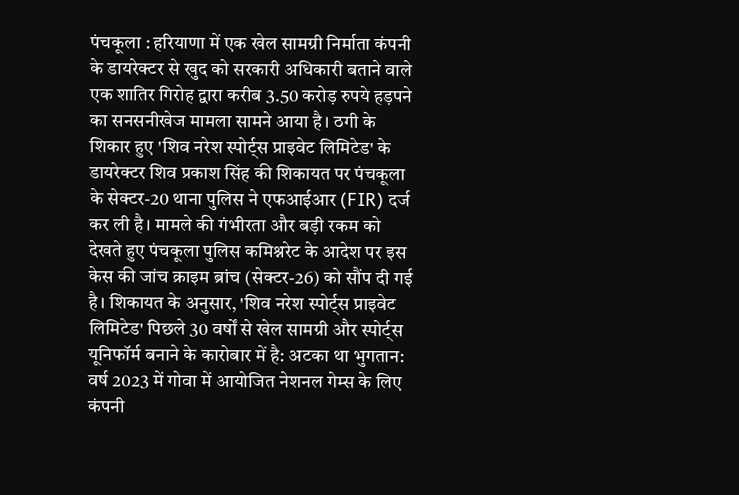पंचकूला : हरियाणा में एक खेल सामग्री निर्माता कंपनी के डायरेक्टर से खुद को सरकारी अधिकारी बताने वाले एक शातिर गिरोह द्वारा करीब 3.50 करोड़ रुपये हड़पने का सनसनीखेज मामला सामने आया है। ठगी के शिकार हुए 'शिव नरेश स्पोर्ट्स प्राइवेट लिमिटेड' के डायरेक्टर शिव प्रकाश सिंह की शिकायत पर पंचकूला के सेक्टर-20 थाना पुलिस ने एफआईआर (FIR) दर्ज कर ली है। मामले की गंभीरता और बड़ी रकम को देखते हुए पंचकूला पुलिस कमिश्नरेट के आदेश पर इस केस की जांच क्राइम ब्रांच (सेक्टर-26) को सौंप दी गई है। शिकायत के अनुसार, 'शिव नरेश स्पोर्ट्स प्राइवेट लिमिटेड' पिछले 30 वर्षों से खेल सामग्री और स्पोर्ट्स यूनिफॉर्म बनाने के कारोबार में है: अटका था भुगतान: वर्ष 2023 में गोवा में आयोजित नेशनल गेम्स के लिए कंपनी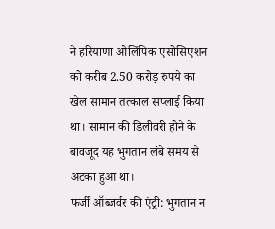ने हरियाणा ओलिंपिक एसोसिएशन को करीब 2.50 करोड़ रुपये का खेल सामान तत्काल सप्लाई किया था। सामान की डिलीवरी होने के बावजूद यह भुगतान लंबे समय से अटका हुआ था।
फर्जी ऑब्जर्वर की एंट्री: भुगतान न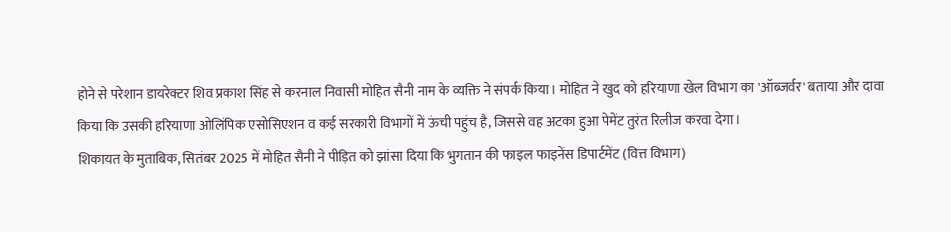होने से परेशान डायरेक्टर शिव प्रकाश सिंह से करनाल निवासी मोहित सैनी नाम के व्यक्ति ने संपर्क किया। मोहित ने खुद को हरियाणा खेल विभाग का 'ऑब्जर्वर' बताया और दावा किया कि उसकी हरियाणा ओलिंपिक एसोसिएशन व कई सरकारी विभागों में ऊंची पहुंच है, जिससे वह अटका हुआ पेमेंट तुरंत रिलीज करवा देगा।
शिकायत के मुताबिक, सितंबर 2025 में मोहित सैनी ने पीड़ित को झांसा दिया कि भुगतान की फाइल फाइनेंस डिपार्टमेंट (वित्त विभाग)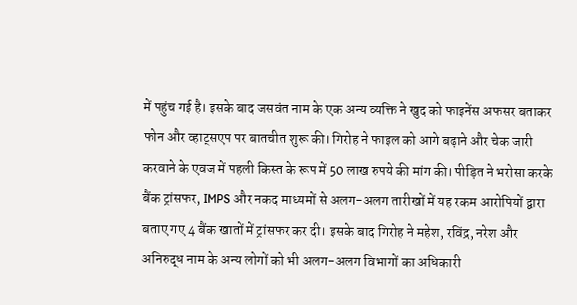में पहुंच गई है। इसके बाद जसवंत नाम के एक अन्य व्यक्ति ने खुद को फाइनेंस अफसर बताकर फोन और व्हाट्सएप पर बातचीत शुरू की। गिरोह ने फाइल को आगे बढ़ाने और चेक जारी करवाने के एवज में पहली किस्त के रूप में 50 लाख रुपये की मांग की। पीड़ित ने भरोसा करके बैंक ट्रांसफर, IMPS और नकद माध्यमों से अलग-अलग तारीखों में यह रकम आरोपियों द्वारा बताए गए 4 बैंक खातों में ट्रांसफर कर दी। इसके बाद गिरोह ने महेश, रविंद्र, नरेश और अनिरुद्ध नाम के अन्य लोगों को भी अलग-अलग विभागों का अधिकारी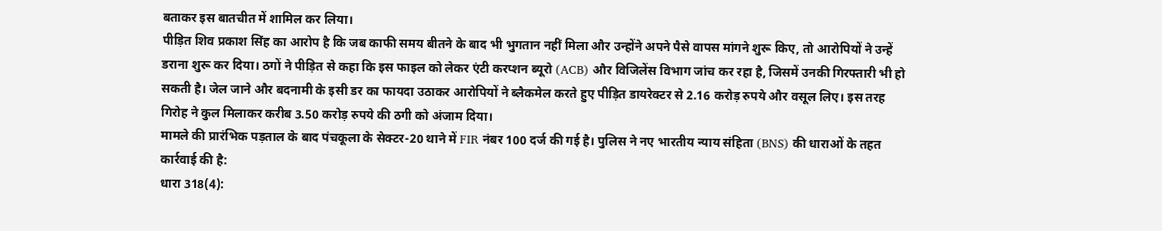बताकर इस बातचीत में शामिल कर लिया।
पीड़ित शिव प्रकाश सिंह का आरोप है कि जब काफी समय बीतने के बाद भी भुगतान नहीं मिला और उन्होंने अपने पैसे वापस मांगने शुरू किए, तो आरोपियों ने उन्हें डराना शुरू कर दिया। ठगों ने पीड़ित से कहा कि इस फाइल को लेकर एंटी करप्शन ब्यूरो (ACB) और विजिलेंस विभाग जांच कर रहा है, जिसमें उनकी गिरफ्तारी भी हो सकती है। जेल जाने और बदनामी के इसी डर का फायदा उठाकर आरोपियों ने ब्लैकमेल करते हुए पीड़ित डायरेक्टर से 2.16 करोड़ रुपये और वसूल लिए। इस तरह गिरोह ने कुल मिलाकर करीब 3.50 करोड़ रुपये की ठगी को अंजाम दिया।
मामले की प्रारंभिक पड़ताल के बाद पंचकूला के सेक्टर-20 थाने में FIR नंबर 100 दर्ज की गई है। पुलिस ने नए भारतीय न्याय संहिता (BNS) की धाराओं के तहत कार्रवाई की है:
धारा 318(4):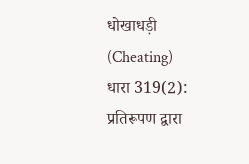धोखाधड़ी (Cheating)
धारा 319(2): प्रतिरूपण द्वारा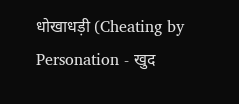धोखाधड़ी (Cheating by Personation - खुद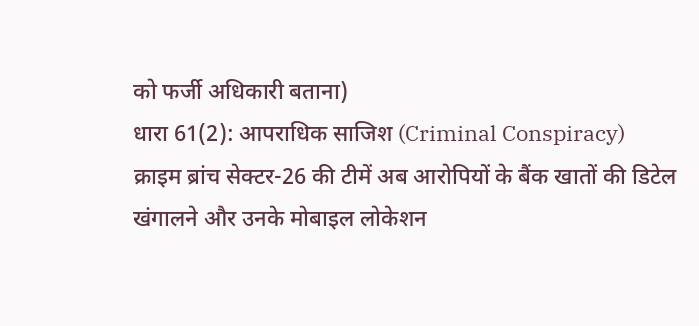को फर्जी अधिकारी बताना)
धारा 61(2): आपराधिक साजिश (Criminal Conspiracy)
क्राइम ब्रांच सेक्टर-26 की टीमें अब आरोपियों के बैंक खातों की डिटेल खंगालने और उनके मोबाइल लोकेशन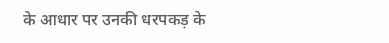के आधार पर उनकी धरपकड़ के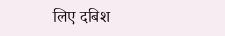लिए दबिश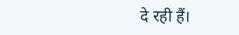दे रही हैं।